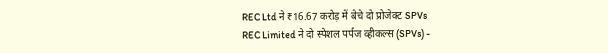REC Ltd ने ₹16.67 करोड़ में बेचे दो प्रोजेक्ट SPVs
REC Limited ने दो स्पेशल पर्पज व्हीकल्स (SPVs) -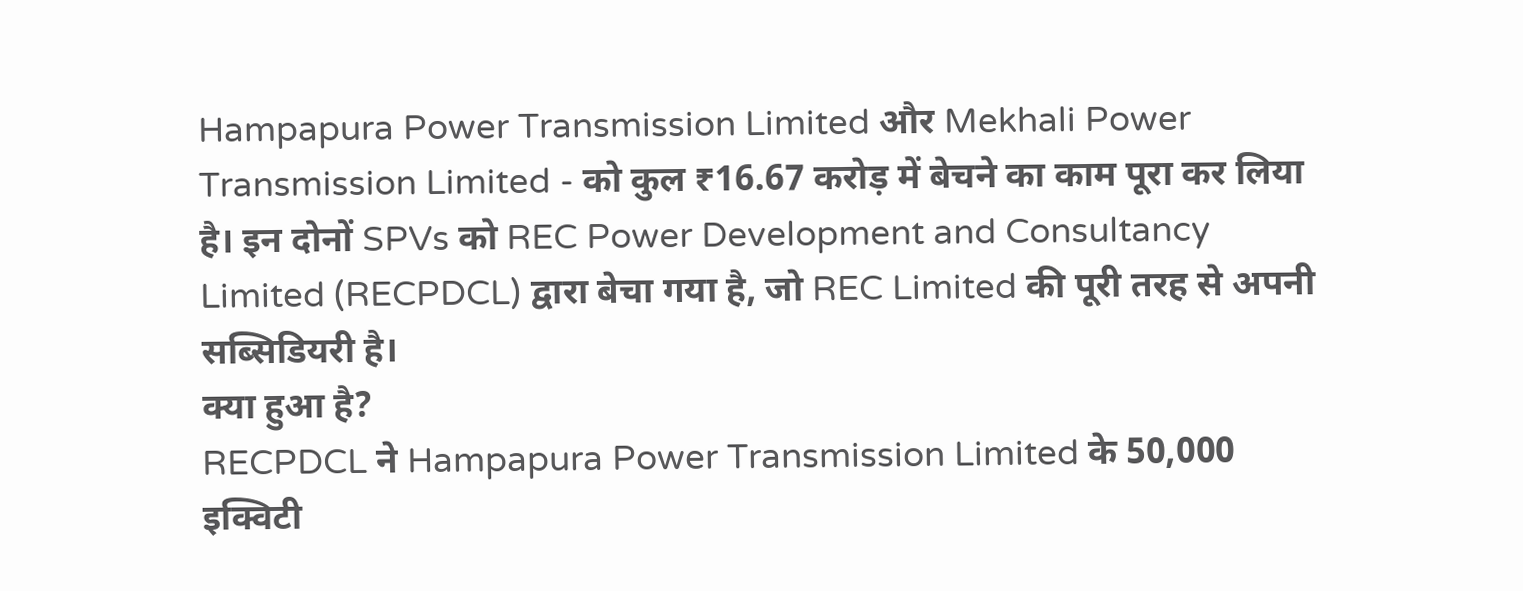Hampapura Power Transmission Limited और Mekhali Power Transmission Limited - को कुल ₹16.67 करोड़ में बेचने का काम पूरा कर लिया है। इन दोनों SPVs को REC Power Development and Consultancy Limited (RECPDCL) द्वारा बेचा गया है, जो REC Limited की पूरी तरह से अपनी सब्सिडियरी है।
क्या हुआ है?
RECPDCL ने Hampapura Power Transmission Limited के 50,000 इक्विटी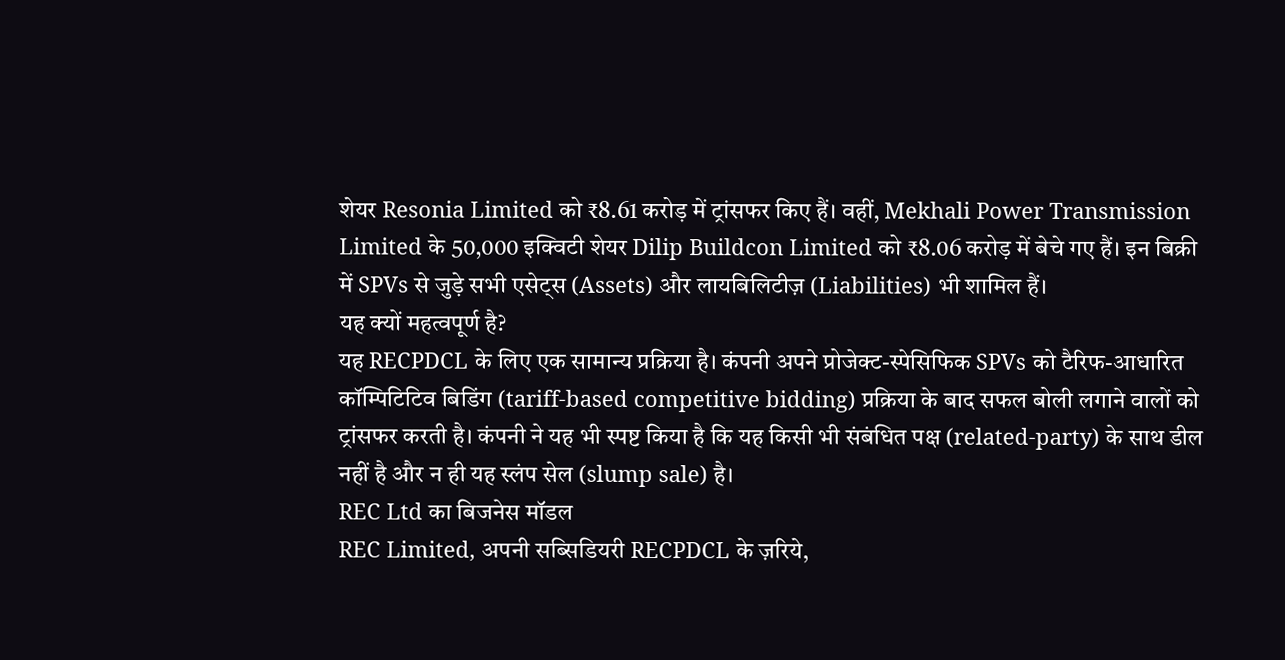शेयर Resonia Limited को ₹8.61 करोड़ में ट्रांसफर किए हैं। वहीं, Mekhali Power Transmission Limited के 50,000 इक्विटी शेयर Dilip Buildcon Limited को ₹8.06 करोड़ में बेचे गए हैं। इन बिक्री में SPVs से जुड़े सभी एसेट्स (Assets) और लायबिलिटीज़ (Liabilities) भी शामिल हैं।
यह क्यों महत्वपूर्ण है?
यह RECPDCL के लिए एक सामान्य प्रक्रिया है। कंपनी अपने प्रोजेक्ट-स्पेसिफिक SPVs को टैरिफ-आधारित कॉम्पिटिटिव बिडिंग (tariff-based competitive bidding) प्रक्रिया के बाद सफल बोली लगाने वालों को ट्रांसफर करती है। कंपनी ने यह भी स्पष्ट किया है कि यह किसी भी संबंधित पक्ष (related-party) के साथ डील नहीं है और न ही यह स्लंप सेल (slump sale) है।
REC Ltd का बिजनेस मॉडल
REC Limited, अपनी सब्सिडियरी RECPDCL के ज़रिये,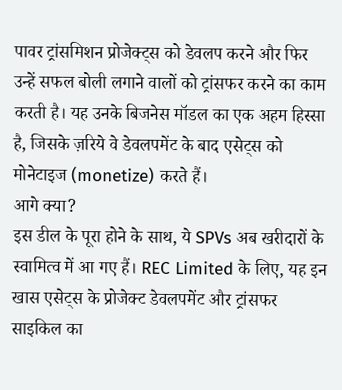पावर ट्रांसमिशन प्रोजेक्ट्स को डेवलप करने और फिर उन्हें सफल बोली लगाने वालों को ट्रांसफर करने का काम करती है। यह उनके बिजनेस मॉडल का एक अहम हिस्सा है, जिसके ज़रिये वे डेवलपमेंट के बाद एसेट्स को मोनेटाइज (monetize) करते हैं।
आगे क्या?
इस डील के पूरा होने के साथ, ये SPVs अब खरीदारों के स्वामित्व में आ गए हैं। REC Limited के लिए, यह इन खास एसेट्स के प्रोजेक्ट डेवलपमेंट और ट्रांसफर साइकिल का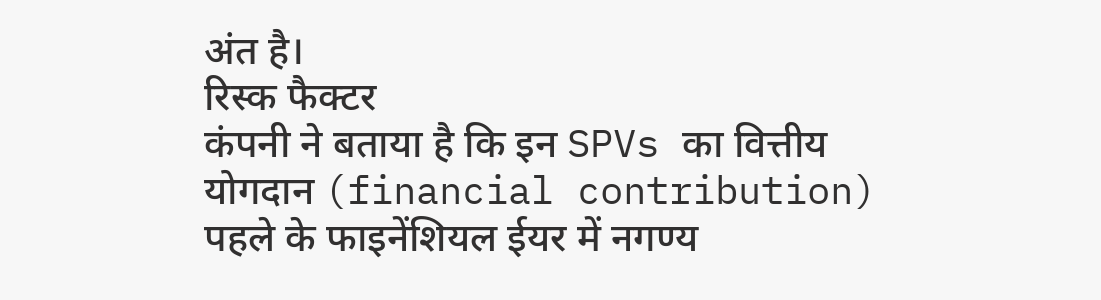अंत है।
रिस्क फैक्टर
कंपनी ने बताया है कि इन SPVs का वित्तीय योगदान (financial contribution) पहले के फाइनेंशियल ईयर में नगण्य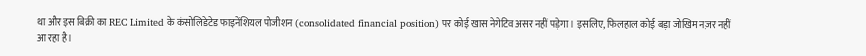था और इस बिक्री का REC Limited के कंसोलिडेटेड फाइनेंशियल पोजीशन (consolidated financial position) पर कोई खास नेगेटिव असर नहीं पड़ेगा। इसलिए, फिलहाल कोई बड़ा जोखिम नज़र नहीं आ रहा है।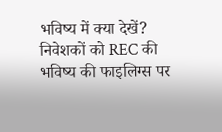भविष्य में क्या देखें?
निवेशकों को REC की भविष्य की फाइलिग्स पर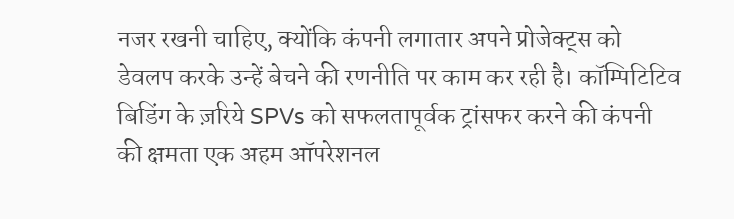नजर रखनी चाहिए, क्योंकि कंपनी लगातार अपने प्रोजेक्ट्स को डेवलप करके उन्हें बेचने की रणनीति पर काम कर रही है। कॉम्पिटिटिव बिडिंग के ज़रिये SPVs को सफलतापूर्वक ट्रांसफर करने की कंपनी की क्षमता एक अहम ऑपरेशनल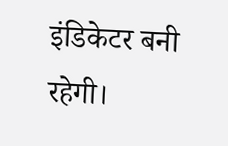इंडिकेटर बनी रहेगी।